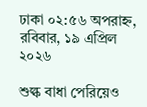ঢাকা ০২:৫৬ অপরাহ্ন, রবিবার, ১৯ এপ্রিল ২০২৬

শুল্ক বাধা পেরিয়েও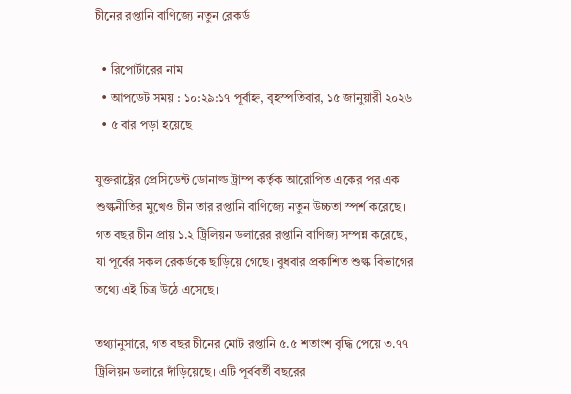চীনের রপ্তানি বাণিজ্যে নতুন রেকর্ড

  • রিপোর্টারের নাম
  • আপডেট সময় : ১০:২৯:১৭ পূর্বাহ্ন, বৃহস্পতিবার, ১৫ জানুয়ারী ২০২৬
  • ৫ বার পড়া হয়েছে

যুক্তরাষ্ট্রের প্রেসিডেন্ট ডোনাল্ড ট্রাম্প কর্তৃক আরোপিত একের পর এক শুল্কনীতির মুখেও চীন তার রপ্তানি বাণিজ্যে নতুন উচ্চতা স্পর্শ করেছে। গত বছর চীন প্রায় ১.২ ট্রিলিয়ন ডলারের রপ্তানি বাণিজ্য সম্পন্ন করেছে, যা পূর্বের সকল রেকর্ডকে ছাড়িয়ে গেছে। বুধবার প্রকাশিত শুল্ক বিভাগের তথ্যে এই চিত্র উঠে এসেছে।

তথ্যানুসারে, গত বছর চীনের মোট রপ্তানি ৫.৫ শতাংশ বৃদ্ধি পেয়ে ৩.৭৭ ট্রিলিয়ন ডলারে দাঁড়িয়েছে। এটি পূর্ববর্তী বছরের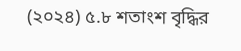(২০২৪) ৫.৮ শতাংশ বৃদ্ধির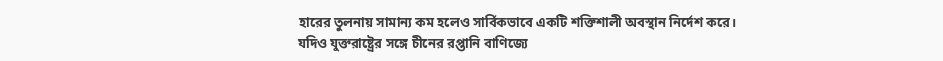হারের তুলনায় সামান্য কম হলেও সার্বিকভাবে একটি শক্তিশালী অবস্থান নির্দেশ করে। যদিও যুক্তরাষ্ট্রের সঙ্গে চীনের রপ্তানি বাণিজ্যে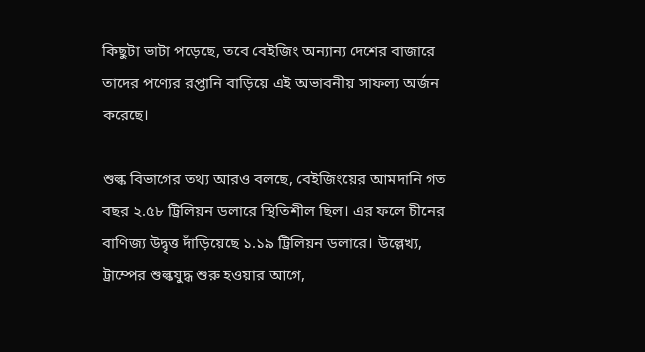কিছুটা ভাটা পড়েছে, তবে বেইজিং অন্যান্য দেশের বাজারে তাদের পণ্যের রপ্তানি বাড়িয়ে এই অভাবনীয় সাফল্য অর্জন করেছে।

শুল্ক বিভাগের তথ্য আরও বলছে, বেইজিংয়ের আমদানি গত বছর ২.৫৮ ট্রিলিয়ন ডলারে স্থিতিশীল ছিল। এর ফলে চীনের বাণিজ্য উদ্বৃত্ত দাঁড়িয়েছে ১.১৯ ট্রিলিয়ন ডলারে। উল্লেখ্য, ট্রাম্পের শুল্কযুদ্ধ শুরু হওয়ার আগে,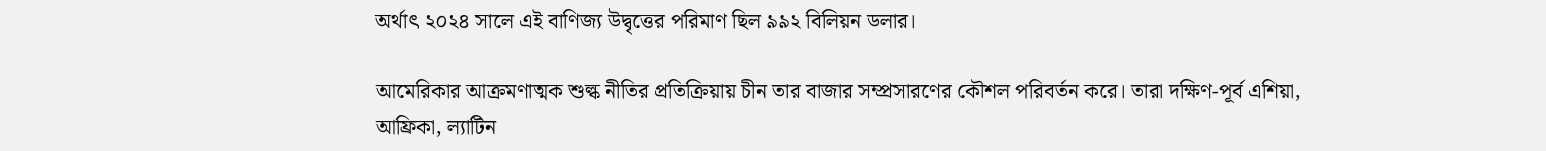অর্থাৎ ২০২৪ সালে এই বাণিজ্য উদ্বৃত্তের পরিমাণ ছিল ৯৯২ বিলিয়ন ডলার।

আমেরিকার আক্রমণাত্মক শুল্ক নীতির প্রতিক্রিয়ায় চীন তার বাজার সম্প্রসারণের কৌশল পরিবর্তন করে। তারা দক্ষিণ-পূর্ব এশিয়া, আফ্রিকা, ল্যাটিন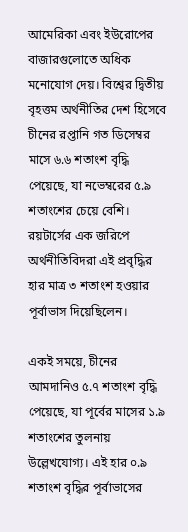আমেরিকা এবং ইউরোপের বাজারগুলোতে অধিক মনোযোগ দেয়। বিশ্বের দ্বিতীয় বৃহত্তম অর্থনীতির দেশ হিসেবে চীনের রপ্তানি গত ডিসেম্বর মাসে ৬.৬ শতাংশ বৃদ্ধি পেয়েছে, যা নভেম্বরের ৫.৯ শতাংশের চেয়ে বেশি। রয়টার্সের এক জরিপে অর্থনীতিবিদরা এই প্রবৃদ্ধির হার মাত্র ৩ শতাংশ হওয়ার পূর্বাভাস দিয়েছিলেন।

একই সময়ে, চীনের আমদানিও ৫.৭ শতাংশ বৃদ্ধি পেয়েছে, যা পূর্বের মাসের ১.৯ শতাংশের তুলনায় উল্লেখযোগ্য। এই হার ০.৯ শতাংশ বৃদ্ধির পূর্বাভাসের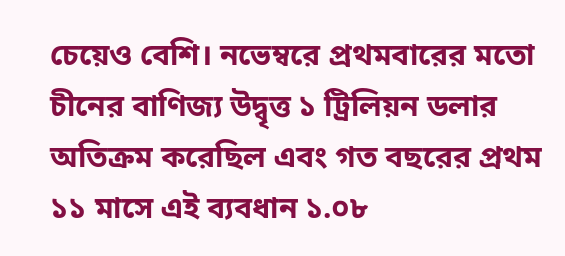চেয়েও বেশি। নভেম্বরে প্রথমবারের মতো চীনের বাণিজ্য উদ্বৃত্ত ১ ট্রিলিয়ন ডলার অতিক্রম করেছিল এবং গত বছরের প্রথম ১১ মাসে এই ব্যবধান ১.০৮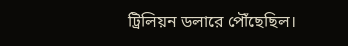ট্রিলিয়ন ডলারে পৌঁছেছিল।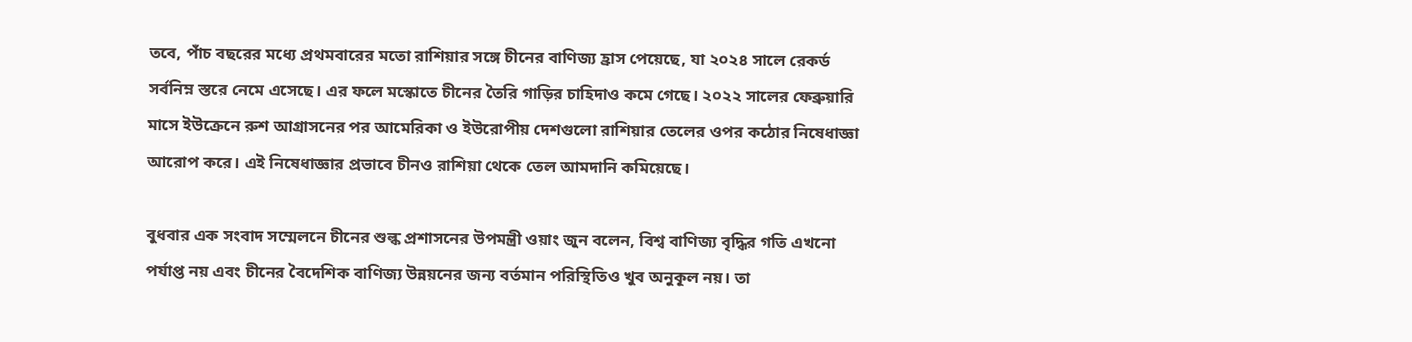তবে, পাঁচ বছরের মধ্যে প্রথমবারের মতো রাশিয়ার সঙ্গে চীনের বাণিজ্য হ্রাস পেয়েছে, যা ২০২৪ সালে রেকর্ড সর্বনিম্ন স্তরে নেমে এসেছে। এর ফলে মস্কোতে চীনের তৈরি গাড়ির চাহিদাও কমে গেছে। ২০২২ সালের ফেব্রুয়ারি মাসে ইউক্রেনে রুশ আগ্রাসনের পর আমেরিকা ও ইউরোপীয় দেশগুলো রাশিয়ার তেলের ওপর কঠোর নিষেধাজ্ঞা আরোপ করে। এই নিষেধাজ্ঞার প্রভাবে চীনও রাশিয়া থেকে তেল আমদানি কমিয়েছে।

বুধবার এক সংবাদ সম্মেলনে চীনের শুল্ক প্রশাসনের উপমন্ত্রী ওয়াং জুন বলেন, বিশ্ব বাণিজ্য বৃদ্ধির গতি এখনো পর্যাপ্ত নয় এবং চীনের বৈদেশিক বাণিজ্য উন্নয়নের জন্য বর্তমান পরিস্থিতিও খুব অনুকূল নয়। তা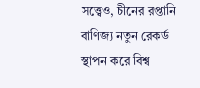সত্ত্বেও, চীনের রপ্তানি বাণিজ্য নতুন রেকর্ড স্থাপন করে বিশ্ব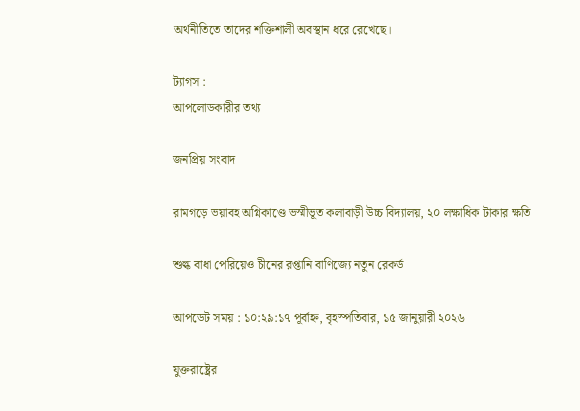অর্থনীতিতে তাদের শক্তিশালী অবস্থান ধরে রেখেছে।

ট্যাগস :
আপলোডকারীর তথ্য

জনপ্রিয় সংবাদ

রামগড়ে ভয়াবহ অগ্নিকাণ্ডে ভস্মীভূত কলাবাড়ী উচ্চ বিদ্যালয়, ২০ লক্ষাধিক টাকার ক্ষতি

শুল্ক বাধা পেরিয়েও চীনের রপ্তানি বাণিজ্যে নতুন রেকর্ড

আপডেট সময় : ১০:২৯:১৭ পূর্বাহ্ন, বৃহস্পতিবার, ১৫ জানুয়ারী ২০২৬

যুক্তরাষ্ট্রের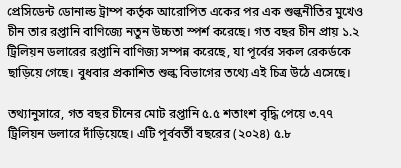প্রেসিডেন্ট ডোনাল্ড ট্রাম্প কর্তৃক আরোপিত একের পর এক শুল্কনীতির মুখেও চীন তার রপ্তানি বাণিজ্যে নতুন উচ্চতা স্পর্শ করেছে। গত বছর চীন প্রায় ১.২ ট্রিলিয়ন ডলারের রপ্তানি বাণিজ্য সম্পন্ন করেছে, যা পূর্বের সকল রেকর্ডকে ছাড়িয়ে গেছে। বুধবার প্রকাশিত শুল্ক বিভাগের তথ্যে এই চিত্র উঠে এসেছে।

তথ্যানুসারে, গত বছর চীনের মোট রপ্তানি ৫.৫ শতাংশ বৃদ্ধি পেয়ে ৩.৭৭ ট্রিলিয়ন ডলারে দাঁড়িয়েছে। এটি পূর্ববর্তী বছরের (২০২৪) ৫.৮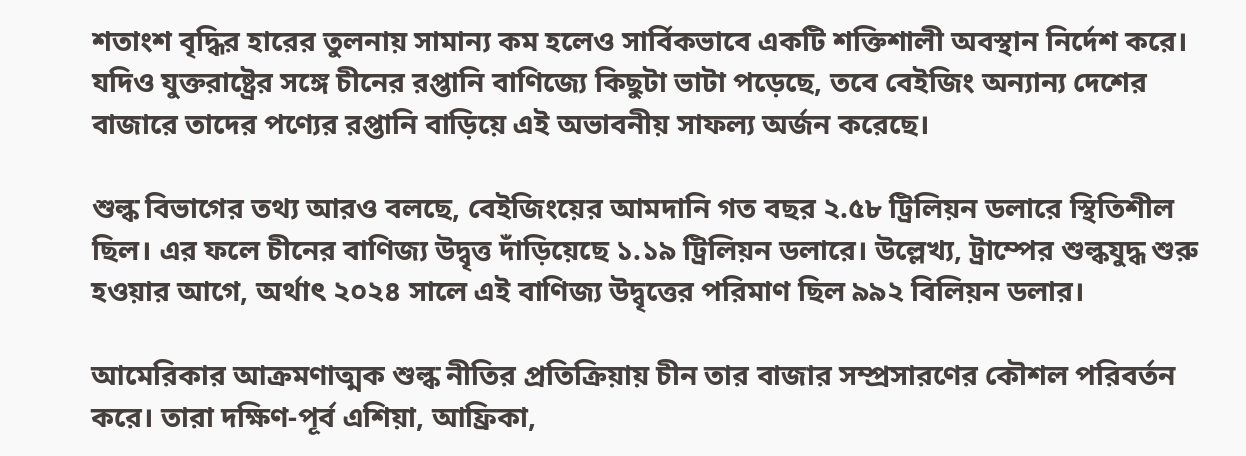শতাংশ বৃদ্ধির হারের তুলনায় সামান্য কম হলেও সার্বিকভাবে একটি শক্তিশালী অবস্থান নির্দেশ করে। যদিও যুক্তরাষ্ট্রের সঙ্গে চীনের রপ্তানি বাণিজ্যে কিছুটা ভাটা পড়েছে, তবে বেইজিং অন্যান্য দেশের বাজারে তাদের পণ্যের রপ্তানি বাড়িয়ে এই অভাবনীয় সাফল্য অর্জন করেছে।

শুল্ক বিভাগের তথ্য আরও বলছে, বেইজিংয়ের আমদানি গত বছর ২.৫৮ ট্রিলিয়ন ডলারে স্থিতিশীল ছিল। এর ফলে চীনের বাণিজ্য উদ্বৃত্ত দাঁড়িয়েছে ১.১৯ ট্রিলিয়ন ডলারে। উল্লেখ্য, ট্রাম্পের শুল্কযুদ্ধ শুরু হওয়ার আগে, অর্থাৎ ২০২৪ সালে এই বাণিজ্য উদ্বৃত্তের পরিমাণ ছিল ৯৯২ বিলিয়ন ডলার।

আমেরিকার আক্রমণাত্মক শুল্ক নীতির প্রতিক্রিয়ায় চীন তার বাজার সম্প্রসারণের কৌশল পরিবর্তন করে। তারা দক্ষিণ-পূর্ব এশিয়া, আফ্রিকা,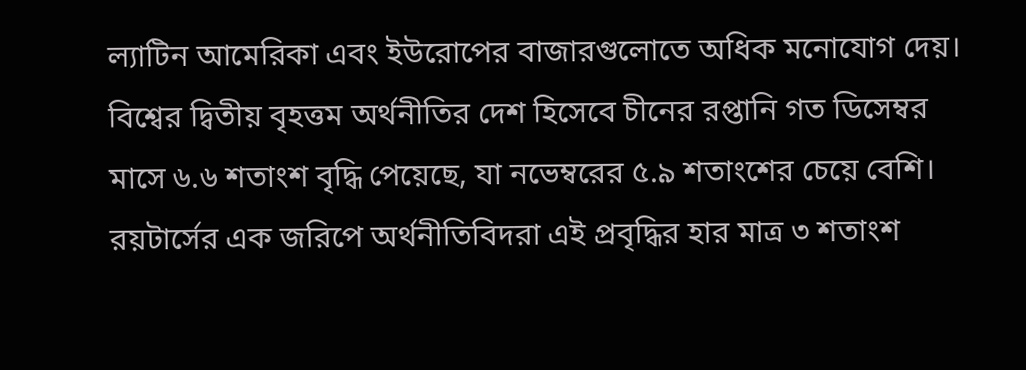ল্যাটিন আমেরিকা এবং ইউরোপের বাজারগুলোতে অধিক মনোযোগ দেয়। বিশ্বের দ্বিতীয় বৃহত্তম অর্থনীতির দেশ হিসেবে চীনের রপ্তানি গত ডিসেম্বর মাসে ৬.৬ শতাংশ বৃদ্ধি পেয়েছে, যা নভেম্বরের ৫.৯ শতাংশের চেয়ে বেশি। রয়টার্সের এক জরিপে অর্থনীতিবিদরা এই প্রবৃদ্ধির হার মাত্র ৩ শতাংশ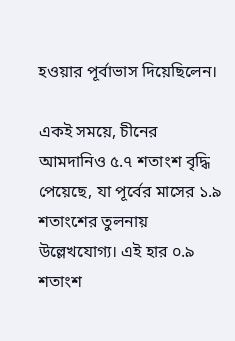হওয়ার পূর্বাভাস দিয়েছিলেন।

একই সময়ে, চীনের আমদানিও ৫.৭ শতাংশ বৃদ্ধি পেয়েছে, যা পূর্বের মাসের ১.৯ শতাংশের তুলনায় উল্লেখযোগ্য। এই হার ০.৯ শতাংশ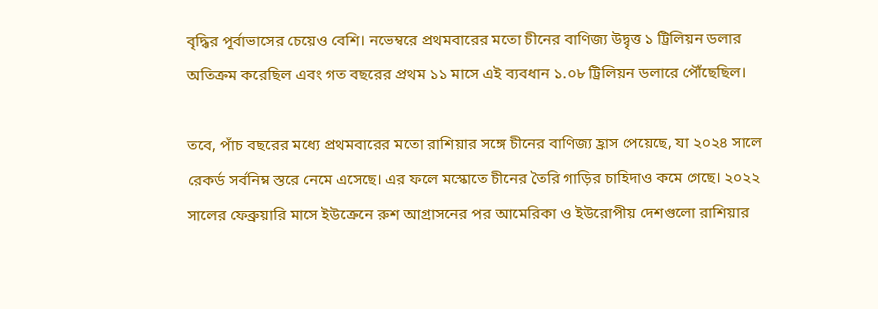বৃদ্ধির পূর্বাভাসের চেয়েও বেশি। নভেম্বরে প্রথমবারের মতো চীনের বাণিজ্য উদ্বৃত্ত ১ ট্রিলিয়ন ডলার অতিক্রম করেছিল এবং গত বছরের প্রথম ১১ মাসে এই ব্যবধান ১.০৮ ট্রিলিয়ন ডলারে পৌঁছেছিল।

তবে, পাঁচ বছরের মধ্যে প্রথমবারের মতো রাশিয়ার সঙ্গে চীনের বাণিজ্য হ্রাস পেয়েছে, যা ২০২৪ সালে রেকর্ড সর্বনিম্ন স্তরে নেমে এসেছে। এর ফলে মস্কোতে চীনের তৈরি গাড়ির চাহিদাও কমে গেছে। ২০২২ সালের ফেব্রুয়ারি মাসে ইউক্রেনে রুশ আগ্রাসনের পর আমেরিকা ও ইউরোপীয় দেশগুলো রাশিয়ার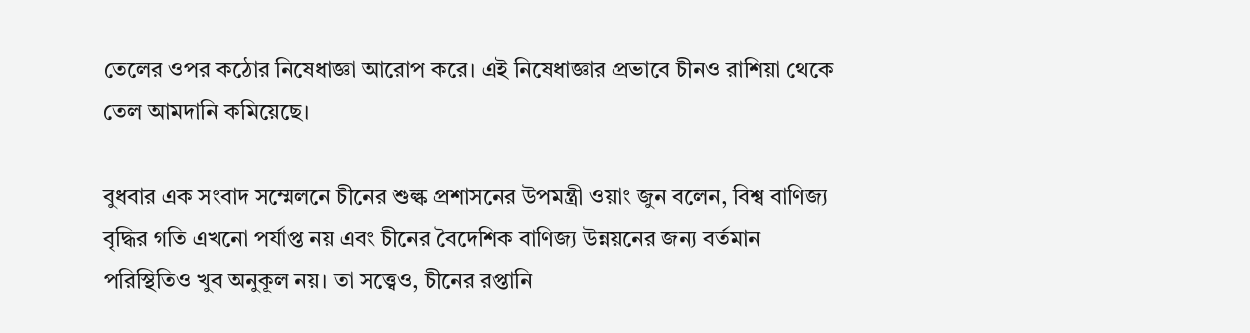তেলের ওপর কঠোর নিষেধাজ্ঞা আরোপ করে। এই নিষেধাজ্ঞার প্রভাবে চীনও রাশিয়া থেকে তেল আমদানি কমিয়েছে।

বুধবার এক সংবাদ সম্মেলনে চীনের শুল্ক প্রশাসনের উপমন্ত্রী ওয়াং জুন বলেন, বিশ্ব বাণিজ্য বৃদ্ধির গতি এখনো পর্যাপ্ত নয় এবং চীনের বৈদেশিক বাণিজ্য উন্নয়নের জন্য বর্তমান পরিস্থিতিও খুব অনুকূল নয়। তা সত্ত্বেও, চীনের রপ্তানি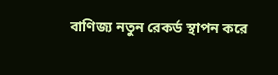বাণিজ্য নতুন রেকর্ড স্থাপন করে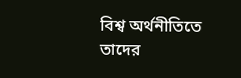বিশ্ব অর্থনীতিতে তাদের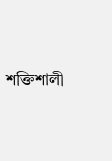শক্তিশালী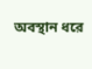অবস্থান ধরে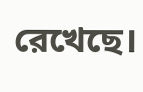রেখেছে।